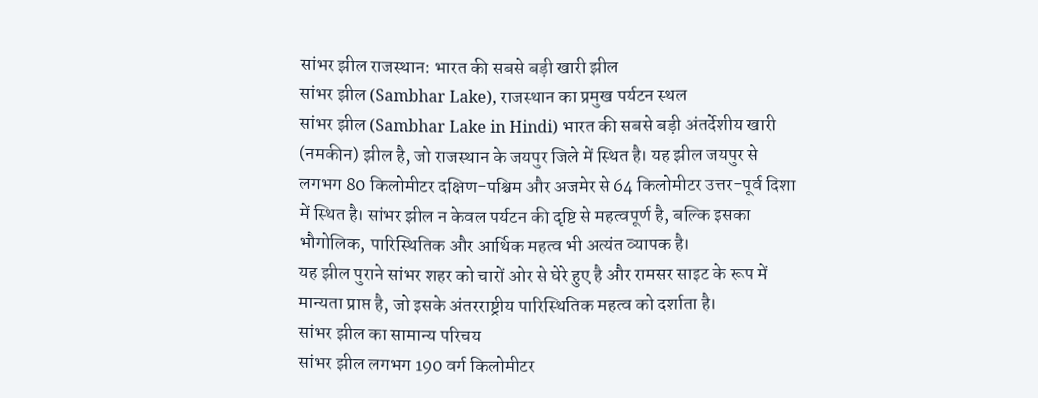सांभर झील राजस्थान: भारत की सबसे बड़ी खारी झील
सांभर झील (Sambhar Lake), राजस्थान का प्रमुख पर्यटन स्थल
सांभर झील (Sambhar Lake in Hindi) भारत की सबसे बड़ी अंतर्देशीय खारी (नमकीन) झील है, जो राजस्थान के जयपुर जिले में स्थित है। यह झील जयपुर से लगभग 80 किलोमीटर दक्षिण-पश्चिम और अजमेर से 64 किलोमीटर उत्तर-पूर्व दिशा में स्थित है। सांभर झील न केवल पर्यटन की दृष्टि से महत्वपूर्ण है, बल्कि इसका भौगोलिक, पारिस्थितिक और आर्थिक महत्व भी अत्यंत व्यापक है।
यह झील पुराने सांभर शहर को चारों ओर से घेरे हुए है और रामसर साइट के रूप में मान्यता प्राप्त है, जो इसके अंतरराष्ट्रीय पारिस्थितिक महत्व को दर्शाता है।
सांभर झील का सामान्य परिचय
सांभर झील लगभग 190 वर्ग किलोमीटर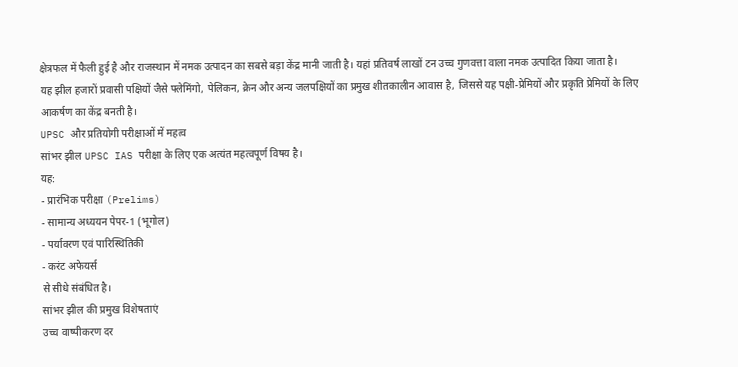क्षेत्रफल में फैली हुई है और राजस्थान में नमक उत्पादन का सबसे बड़ा केंद्र मानी जाती है। यहां प्रतिवर्ष लाखों टन उच्च गुणवत्ता वाला नमक उत्पादित किया जाता है।
यह झील हजारों प्रवासी पक्षियों जैसे फ्लेमिंगो, पेलिकन, क्रेन और अन्य जलपक्षियों का प्रमुख शीतकालीन आवास है, जिससे यह पक्षी-प्रेमियों और प्रकृति प्रेमियों के लिए आकर्षण का केंद्र बनती है।
UPSC और प्रतियोगी परीक्षाओं में महत्व
सांभर झील UPSC IAS परीक्षा के लिए एक अत्यंत महत्वपूर्ण विषय है।
यह:
- प्रारंभिक परीक्षा (Prelims)
- सामान्य अध्ययन पेपर-1 (भूगोल)
- पर्यावरण एवं पारिस्थितिकी
- करंट अफेयर्स
से सीधे संबंधित है।
सांभर झील की प्रमुख विशेषताएं
उच्च वाष्पीकरण दर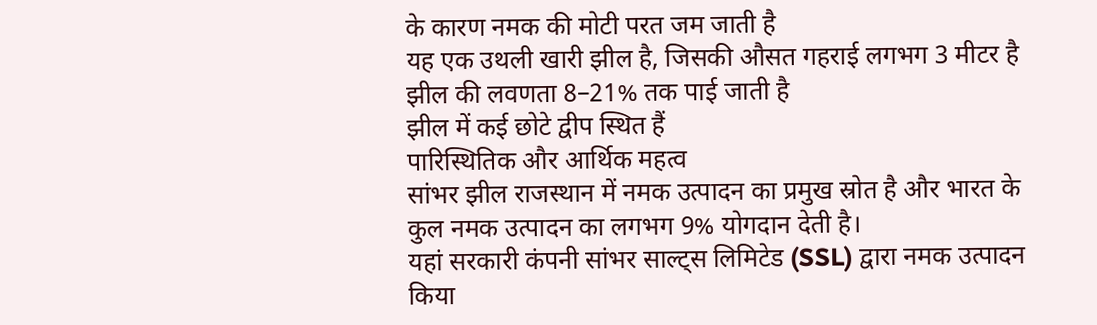के कारण नमक की मोटी परत जम जाती है
यह एक उथली खारी झील है, जिसकी औसत गहराई लगभग 3 मीटर है
झील की लवणता 8–21% तक पाई जाती है
झील में कई छोटे द्वीप स्थित हैं
पारिस्थितिक और आर्थिक महत्व
सांभर झील राजस्थान में नमक उत्पादन का प्रमुख स्रोत है और भारत के कुल नमक उत्पादन का लगभग 9% योगदान देती है।
यहां सरकारी कंपनी सांभर साल्ट्स लिमिटेड (SSL) द्वारा नमक उत्पादन किया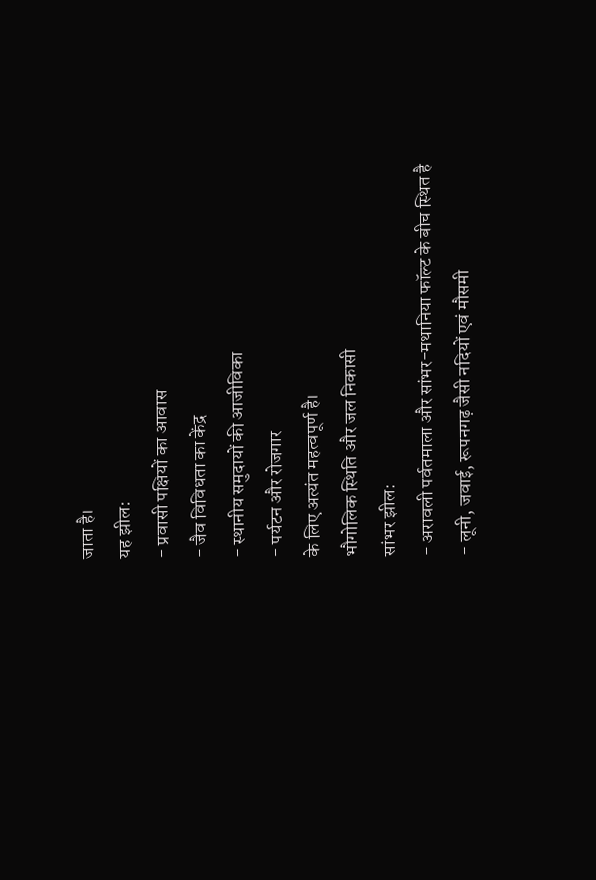जाता है।
यह झील:
- प्रवासी पक्षियों का आवास
- जैव विविधता का केंद्र
- स्थानीय समुदायों की आजीविका
- पर्यटन और रोजगार
के लिए अत्यंत महत्वपूर्ण है।
भौगोलिक स्थिति और जल निकासी
सांभर झील:
- अरावली पर्वतमाला और सांभर-मथानिया फॉल्ट के बीच स्थित है
- लूनी, जवाई, रूपनगढ़ जैसी नदियों एवं मौसमी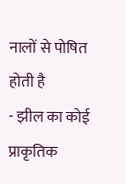नालों से पोषित होती है
- झील का कोई प्राकृतिक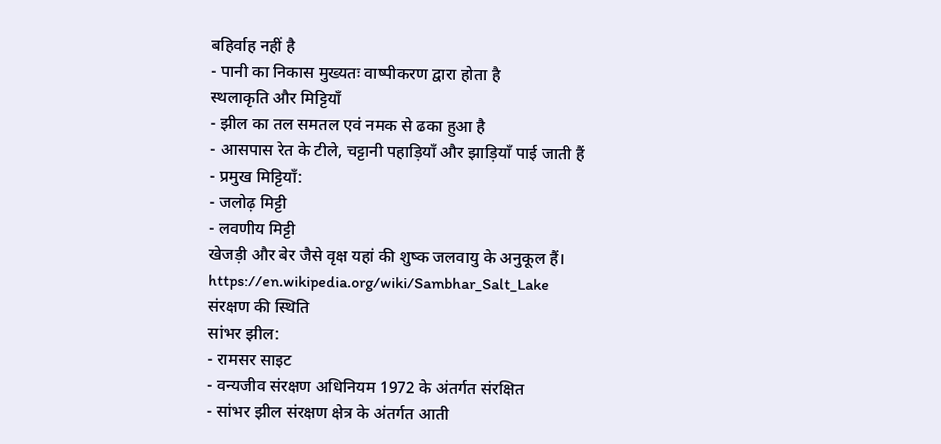बहिर्वाह नहीं है
- पानी का निकास मुख्यतः वाष्पीकरण द्वारा होता है
स्थलाकृति और मिट्टियाँ
- झील का तल समतल एवं नमक से ढका हुआ है
- आसपास रेत के टीले, चट्टानी पहाड़ियाँ और झाड़ियाँ पाई जाती हैं
- प्रमुख मिट्टियाँ:
- जलोढ़ मिट्टी
- लवणीय मिट्टी
खेजड़ी और बेर जैसे वृक्ष यहां की शुष्क जलवायु के अनुकूल हैं।
https://en.wikipedia.org/wiki/Sambhar_Salt_Lake
संरक्षण की स्थिति
सांभर झील:
- रामसर साइट
- वन्यजीव संरक्षण अधिनियम 1972 के अंतर्गत संरक्षित
- सांभर झील संरक्षण क्षेत्र के अंतर्गत आती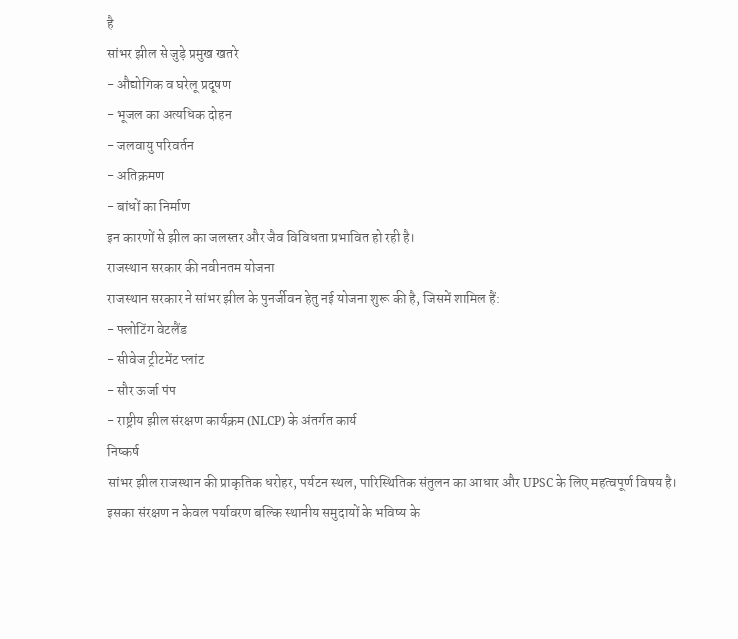है
सांभर झील से जुड़े प्रमुख खतरे
- औद्योगिक व घरेलू प्रदूषण
- भूजल का अत्यधिक दोहन
- जलवायु परिवर्तन
- अतिक्रमण
- बांधों का निर्माण
इन कारणों से झील का जलस्तर और जैव विविधता प्रभावित हो रही है।
राजस्थान सरकार की नवीनतम योजना
राजस्थान सरकार ने सांभर झील के पुनर्जीवन हेतु नई योजना शुरू की है, जिसमें शामिल हैं:
- फ्लोटिंग वेटलैंड
- सीवेज ट्रीटमेंट प्लांट
- सौर ऊर्जा पंप
- राष्ट्रीय झील संरक्षण कार्यक्रम (NLCP) के अंतर्गत कार्य
निष्कर्ष
सांभर झील राजस्थान की प्राकृतिक धरोहर, पर्यटन स्थल, पारिस्थितिक संतुलन का आधार और UPSC के लिए महत्वपूर्ण विषय है। इसका संरक्षण न केवल पर्यावरण बल्कि स्थानीय समुदायों के भविष्य के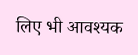लिए भी आवश्यक